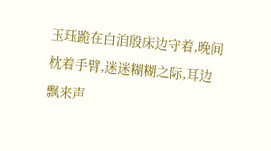玉珏跪在白洎殷床边守着,晚间枕着手臂,迷迷糊糊之际,耳边飘来声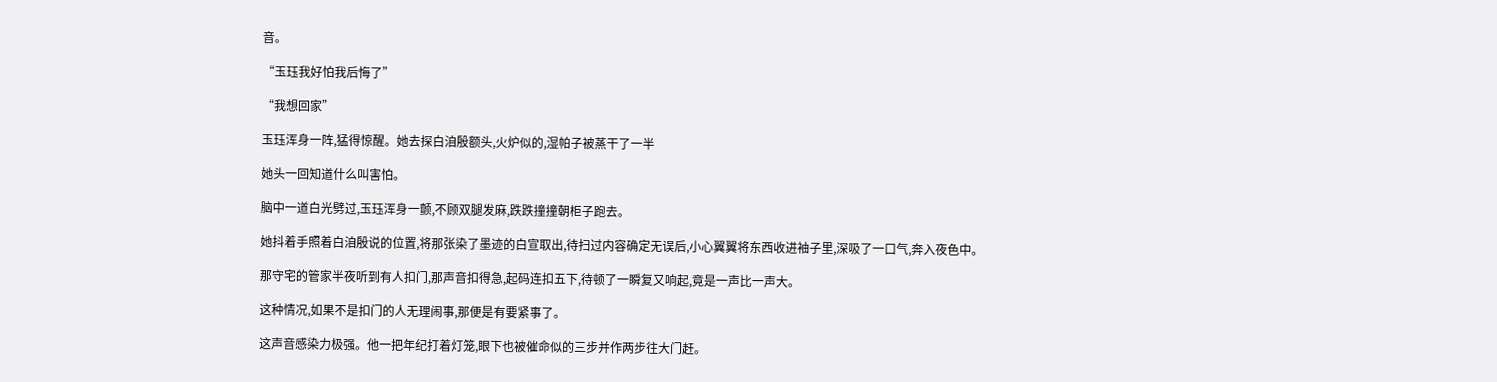音。

“玉珏我好怕我后悔了”

“我想回家”

玉珏浑身一阵,猛得惊醒。她去探白洎殷额头,火炉似的,湿帕子被蒸干了一半

她头一回知道什么叫害怕。

脑中一道白光劈过,玉珏浑身一颤,不顾双腿发麻,跌跌撞撞朝柜子跑去。

她抖着手照着白洎殷说的位置,将那张染了墨迹的白宣取出,待扫过内容确定无误后,小心翼翼将东西收进袖子里,深吸了一口气,奔入夜色中。

那守宅的管家半夜听到有人扣门,那声音扣得急,起码连扣五下,待顿了一瞬复又响起,竟是一声比一声大。

这种情况,如果不是扣门的人无理闹事,那便是有要紧事了。

这声音感染力极强。他一把年纪打着灯笼,眼下也被催命似的三步并作两步往大门赶。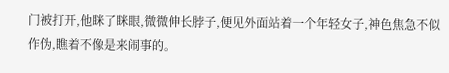门被打开,他眯了眯眼,微微伸长脖子,便见外面站着一个年轻女子,神色焦急不似作伪,瞧着不像是来闹事的。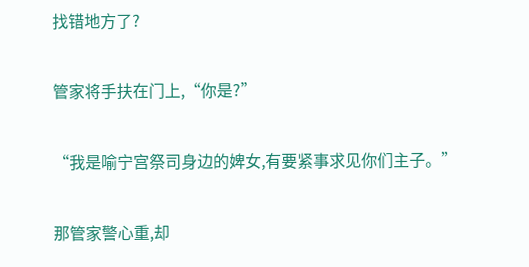找错地方了?

管家将手扶在门上,“你是?”

“我是喻宁宫祭司身边的婢女,有要紧事求见你们主子。”

那管家警心重,却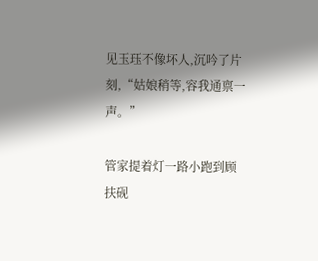见玉珏不像坏人,沉吟了片刻,“姑娘稍等,容我通禀一声。”

管家提着灯一路小跑到顾扶砚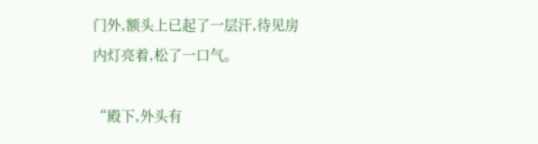门外,额头上已起了一层汗,待见房内灯亮着,松了一口气。

“殿下,外头有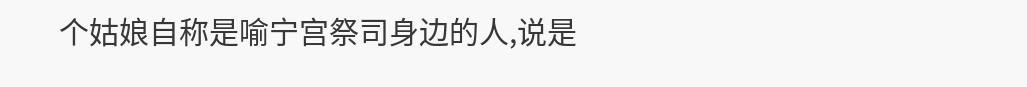个姑娘自称是喻宁宫祭司身边的人,说是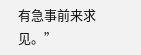有急事前来求见。”